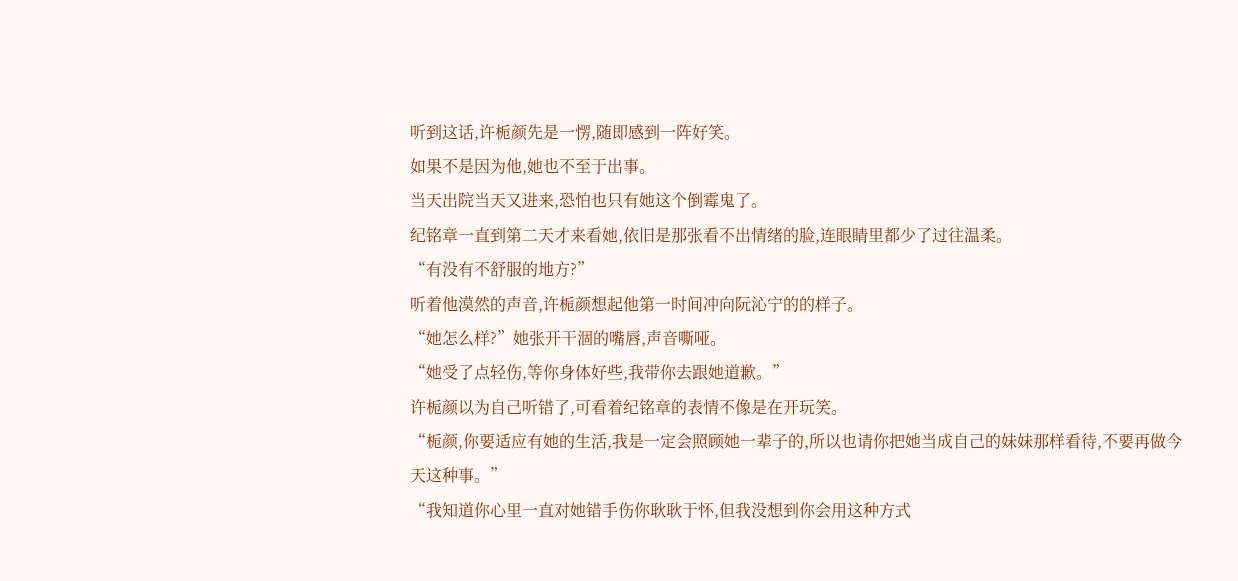听到这话,许栀颜先是一愣,随即感到一阵好笑。
如果不是因为他,她也不至于出事。
当天出院当天又进来,恐怕也只有她这个倒霉鬼了。
纪铭章一直到第二天才来看她,依旧是那张看不出情绪的脸,连眼睛里都少了过往温柔。
“有没有不舒服的地方?”
听着他漠然的声音,许栀颜想起他第一时间冲向阮沁宁的的样子。
“她怎么样?”她张开干涸的嘴唇,声音嘶哑。
“她受了点轻伤,等你身体好些,我带你去跟她道歉。”
许栀颜以为自己听错了,可看着纪铭章的表情不像是在开玩笑。
“栀颜,你要适应有她的生活,我是一定会照顾她一辈子的,所以也请你把她当成自己的妹妹那样看待,不要再做今天这种事。”
“我知道你心里一直对她错手伤你耿耿于怀,但我没想到你会用这种方式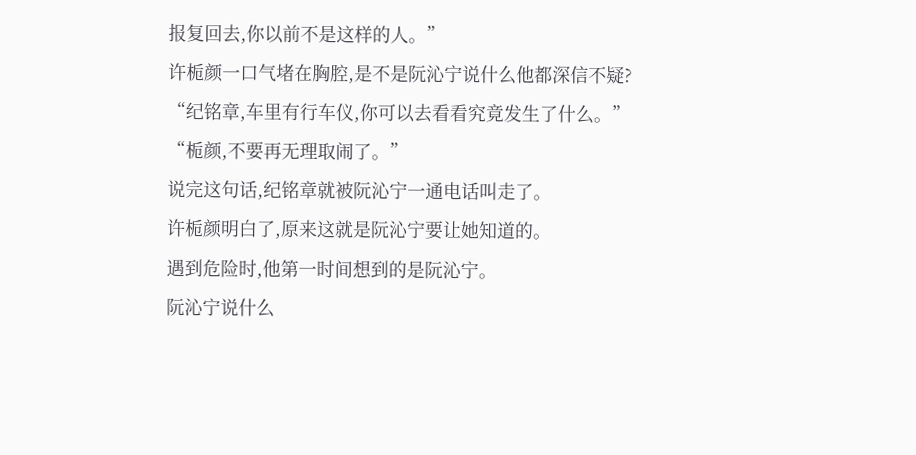报复回去,你以前不是这样的人。”
许栀颜一口气堵在胸腔,是不是阮沁宁说什么他都深信不疑?
“纪铭章,车里有行车仪,你可以去看看究竟发生了什么。”
“栀颜,不要再无理取闹了。”
说完这句话,纪铭章就被阮沁宁一通电话叫走了。
许栀颜明白了,原来这就是阮沁宁要让她知道的。
遇到危险时,他第一时间想到的是阮沁宁。
阮沁宁说什么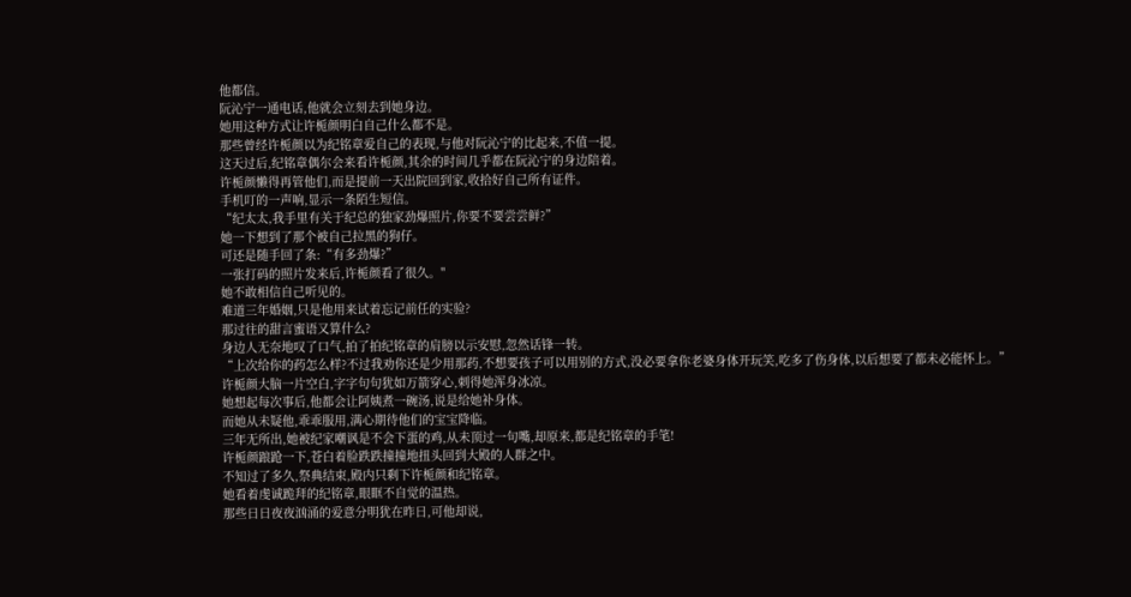他都信。
阮沁宁一通电话,他就会立刻去到她身边。
她用这种方式让许栀颜明白自己什么都不是。
那些曾经许栀颜以为纪铭章爱自己的表现,与他对阮沁宁的比起来,不值一提。
这天过后,纪铭章偶尔会来看许栀颜,其余的时间几乎都在阮沁宁的身边陪着。
许栀颜懒得再管他们,而是提前一天出院回到家,收拾好自己所有证件。
手机叮的一声响,显示一条陌生短信。
“纪太太,我手里有关于纪总的独家劲爆照片,你要不要尝尝鲜?”
她一下想到了那个被自己拉黑的狗仔。
可还是随手回了条:“有多劲爆?”
一张打码的照片发来后,许栀颜看了很久。"
她不敢相信自己听见的。
难道三年婚姻,只是他用来试着忘记前任的实验?
那过往的甜言蜜语又算什么?
身边人无奈地叹了口气,拍了拍纪铭章的肩膀以示安慰,忽然话锋一转。
“上次给你的药怎么样?不过我劝你还是少用那药,不想要孩子可以用别的方式,没必要拿你老婆身体开玩笑,吃多了伤身体,以后想要了都未必能怀上。”
许栀颜大脑一片空白,字字句句犹如万箭穿心,刺得她浑身冰凉。
她想起每次事后,他都会让阿姨煮一碗汤,说是给她补身体。
而她从未疑他,乖乖服用,满心期待他们的宝宝降临。
三年无所出,她被纪家嘲讽是不会下蛋的鸡,从未顶过一句嘴,却原来,都是纪铭章的手笔!
许栀颜踉跄一下,苍白着脸跌跌撞撞地扭头回到大殿的人群之中。
不知过了多久,祭典结束,殿内只剩下许栀颜和纪铭章。
她看着虔诚跪拜的纪铭章,眼眶不自觉的温热。
那些日日夜夜汹涌的爱意分明犹在昨日,可他却说,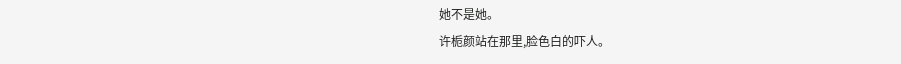她不是她。
许栀颜站在那里,脸色白的吓人。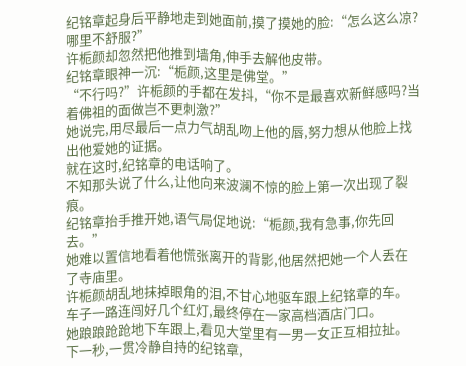纪铭章起身后平静地走到她面前,摸了摸她的脸:“怎么这么凉?哪里不舒服?”
许栀颜却忽然把他推到墙角,伸手去解他皮带。
纪铭章眼神一沉:“栀颜,这里是佛堂。”
“不行吗?”许栀颜的手都在发抖,“你不是最喜欢新鲜感吗?当着佛祖的面做岂不更刺激?”
她说完,用尽最后一点力气胡乱吻上他的唇,努力想从他脸上找出他爱她的证据。
就在这时,纪铭章的电话响了。
不知那头说了什么,让他向来波澜不惊的脸上第一次出现了裂痕。
纪铭章抬手推开她,语气局促地说:“栀颜,我有急事,你先回去。”
她难以置信地看着他慌张离开的背影,他居然把她一个人丢在了寺庙里。
许栀颜胡乱地抹掉眼角的泪,不甘心地驱车跟上纪铭章的车。
车子一路连闯好几个红灯,最终停在一家高档酒店门口。
她踉踉跄跄地下车跟上,看见大堂里有一男一女正互相拉扯。
下一秒,一贯冷静自持的纪铭章,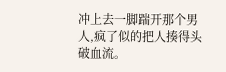冲上去一脚踹开那个男人,疯了似的把人揍得头破血流。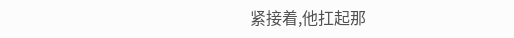紧接着,他扛起那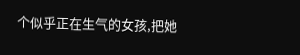个似乎正在生气的女孩,把她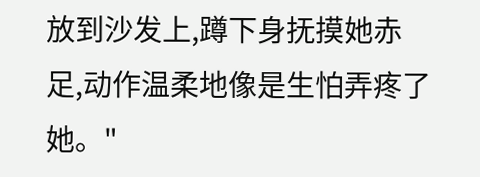放到沙发上,蹲下身抚摸她赤足,动作温柔地像是生怕弄疼了她。"